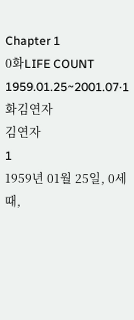Chapter 1
0화LIFE COUNT
1959.01.25~2001.07·1화김연자
김연자
1
1959년 01월 25일, 0세 때,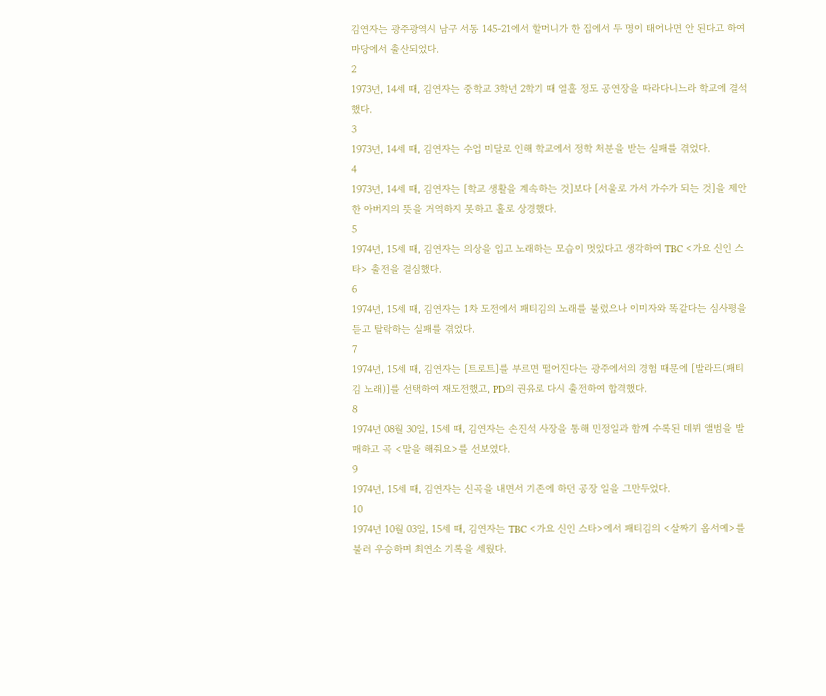김연자는 광주광역시 남구 서동 145-21에서 할머니가 한 집에서 두 명이 태어나면 안 된다고 하여 마당에서 출산되었다.
2
1973년, 14세 때, 김연자는 중학교 3학년 2학기 때 열흘 정도 공연장을 따라다니느라 학교에 결석했다.
3
1973년, 14세 때, 김연자는 수업 미달로 인해 학교에서 정학 처분을 받는 실패를 겪었다.
4
1973년, 14세 때, 김연자는 [학교 생활을 계속하는 것]보다 [서울로 가서 가수가 되는 것]을 제안한 아버지의 뜻을 거역하지 못하고 홀로 상경했다.
5
1974년, 15세 때, 김연자는 의상을 입고 노래하는 모습이 멋있다고 생각하여 TBC <가요 신인 스타> 출전을 결심했다.
6
1974년, 15세 때, 김연자는 1차 도전에서 패티김의 노래를 불렀으나 이미자와 똑같다는 심사평을 듣고 탈락하는 실패를 겪었다.
7
1974년, 15세 때, 김연자는 [트로트]를 부르면 떨어진다는 광주에서의 경험 때문에 [발라드(패티김 노래)]를 선택하여 재도전했고, PD의 권유로 다시 출전하여 합격했다.
8
1974년 08월 30일, 15세 때, 김연자는 손진석 사장을 통해 민정일과 함께 수록된 데뷔 앨범을 발매하고 곡 <말을 해줘요>를 선보였다.
9
1974년, 15세 때, 김연자는 신곡을 내면서 기존에 하던 공장 일을 그만두었다.
10
1974년 10월 03일, 15세 때, 김연자는 TBC <가요 신인 스타>에서 패티김의 <살짜기 옵서예>를 불러 우승하며 최연소 기록을 세웠다.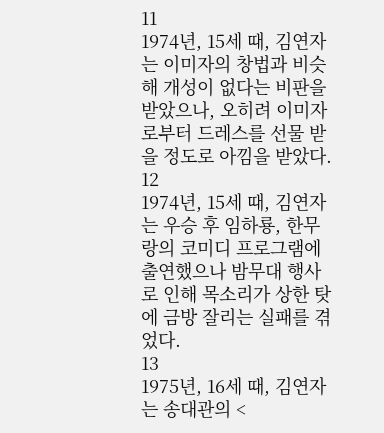11
1974년, 15세 때, 김연자는 이미자의 창법과 비슷해 개성이 없다는 비판을 받았으나, 오히려 이미자로부터 드레스를 선물 받을 정도로 아낌을 받았다.
12
1974년, 15세 때, 김연자는 우승 후 임하룡, 한무랑의 코미디 프로그램에 출연했으나 밤무대 행사로 인해 목소리가 상한 탓에 금방 잘리는 실패를 겪었다.
13
1975년, 16세 때, 김연자는 송대관의 <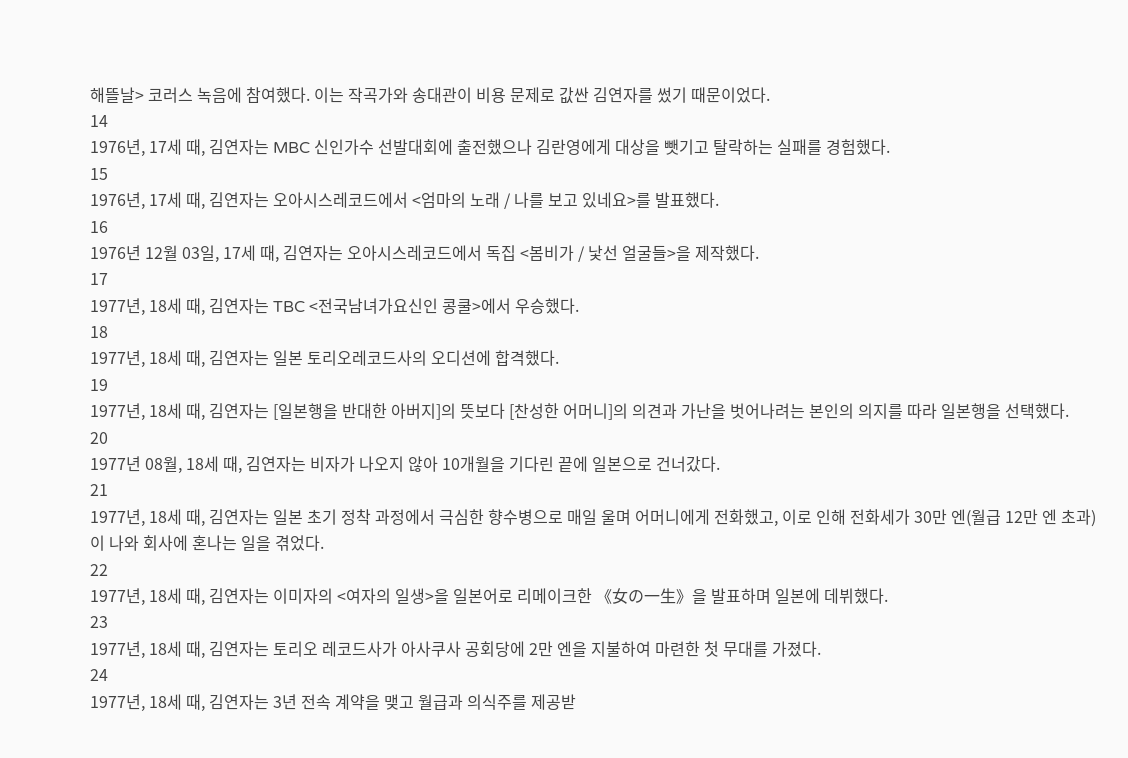해뜰날> 코러스 녹음에 참여했다. 이는 작곡가와 송대관이 비용 문제로 값싼 김연자를 썼기 때문이었다.
14
1976년, 17세 때, 김연자는 MBC 신인가수 선발대회에 출전했으나 김란영에게 대상을 뺏기고 탈락하는 실패를 경험했다.
15
1976년, 17세 때, 김연자는 오아시스레코드에서 <엄마의 노래 / 나를 보고 있네요>를 발표했다.
16
1976년 12월 03일, 17세 때, 김연자는 오아시스레코드에서 독집 <봄비가 / 낯선 얼굴들>을 제작했다.
17
1977년, 18세 때, 김연자는 TBC <전국남녀가요신인 콩쿨>에서 우승했다.
18
1977년, 18세 때, 김연자는 일본 토리오레코드사의 오디션에 합격했다.
19
1977년, 18세 때, 김연자는 [일본행을 반대한 아버지]의 뜻보다 [찬성한 어머니]의 의견과 가난을 벗어나려는 본인의 의지를 따라 일본행을 선택했다.
20
1977년 08월, 18세 때, 김연자는 비자가 나오지 않아 10개월을 기다린 끝에 일본으로 건너갔다.
21
1977년, 18세 때, 김연자는 일본 초기 정착 과정에서 극심한 향수병으로 매일 울며 어머니에게 전화했고, 이로 인해 전화세가 30만 엔(월급 12만 엔 초과)이 나와 회사에 혼나는 일을 겪었다.
22
1977년, 18세 때, 김연자는 이미자의 <여자의 일생>을 일본어로 리메이크한 《女の一生》을 발표하며 일본에 데뷔했다.
23
1977년, 18세 때, 김연자는 토리오 레코드사가 아사쿠사 공회당에 2만 엔을 지불하여 마련한 첫 무대를 가졌다.
24
1977년, 18세 때, 김연자는 3년 전속 계약을 맺고 월급과 의식주를 제공받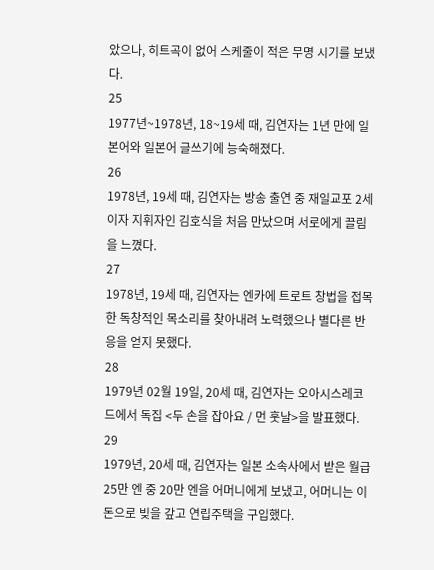았으나, 히트곡이 없어 스케줄이 적은 무명 시기를 보냈다.
25
1977년~1978년, 18~19세 때, 김연자는 1년 만에 일본어와 일본어 글쓰기에 능숙해졌다.
26
1978년, 19세 때, 김연자는 방송 출연 중 재일교포 2세이자 지휘자인 김호식을 처음 만났으며 서로에게 끌림을 느꼈다.
27
1978년, 19세 때, 김연자는 엔카에 트로트 창법을 접목한 독창적인 목소리를 찾아내려 노력했으나 별다른 반응을 얻지 못했다.
28
1979년 02월 19일, 20세 때, 김연자는 오아시스레코드에서 독집 <두 손을 잡아요 / 먼 훗날>을 발표했다.
29
1979년, 20세 때, 김연자는 일본 소속사에서 받은 월급 25만 엔 중 20만 엔을 어머니에게 보냈고, 어머니는 이 돈으로 빚을 갚고 연립주택을 구입했다.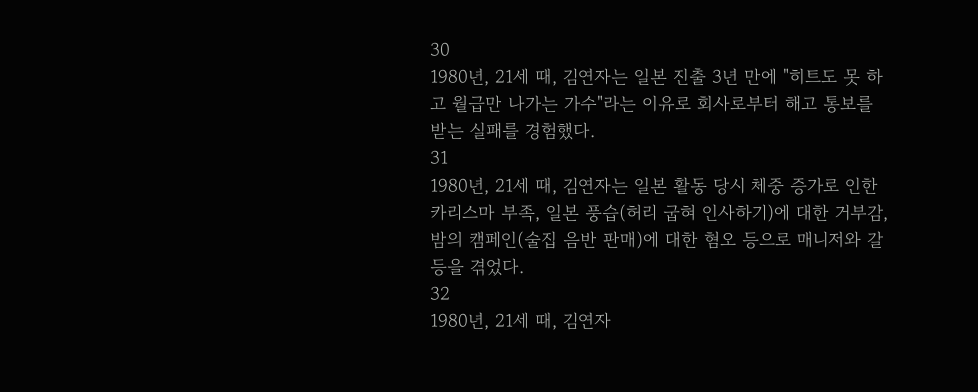30
1980년, 21세 때, 김연자는 일본 진출 3년 만에 "히트도 못 하고 월급만 나가는 가수"라는 이유로 회사로부터 해고 통보를 받는 실패를 경험했다.
31
1980년, 21세 때, 김연자는 일본 활동 당시 체중 증가로 인한 카리스마 부족, 일본 풍습(허리 굽혀 인사하기)에 대한 거부감, 밤의 캠페인(술집 음반 판매)에 대한 혐오 등으로 매니저와 갈등을 겪었다.
32
1980년, 21세 때, 김연자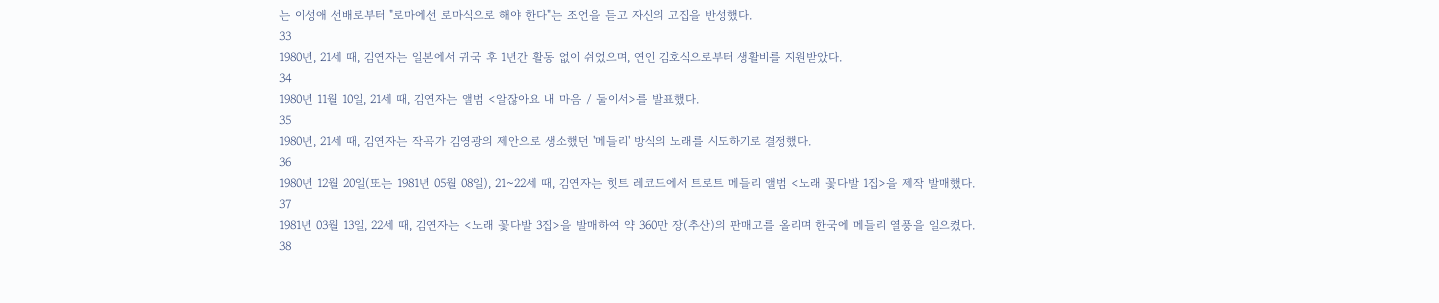는 이성애 선배로부터 "로마에선 로마식으로 해야 한다"는 조언을 듣고 자신의 고집을 반성했다.
33
1980년, 21세 때, 김연자는 일본에서 귀국 후 1년간 활동 없이 쉬었으며, 연인 김호식으로부터 생활비를 지원받았다.
34
1980년 11월 10일, 21세 때, 김연자는 앨범 <알잖아요 내 마음 / 둘이서>를 발표했다.
35
1980년, 21세 때, 김연자는 작곡가 김영광의 제안으로 생소했던 '메들리' 방식의 노래를 시도하기로 결정했다.
36
1980년 12월 20일(또는 1981년 05월 08일), 21~22세 때, 김연자는 힛트 레코드에서 트로트 메들리 앨범 <노래 꽃다발 1집>을 제작 발매했다.
37
1981년 03월 13일, 22세 때, 김연자는 <노래 꽃다발 3집>을 발매하여 약 360만 장(추산)의 판매고를 올리며 한국에 메들리 열풍을 일으켰다.
38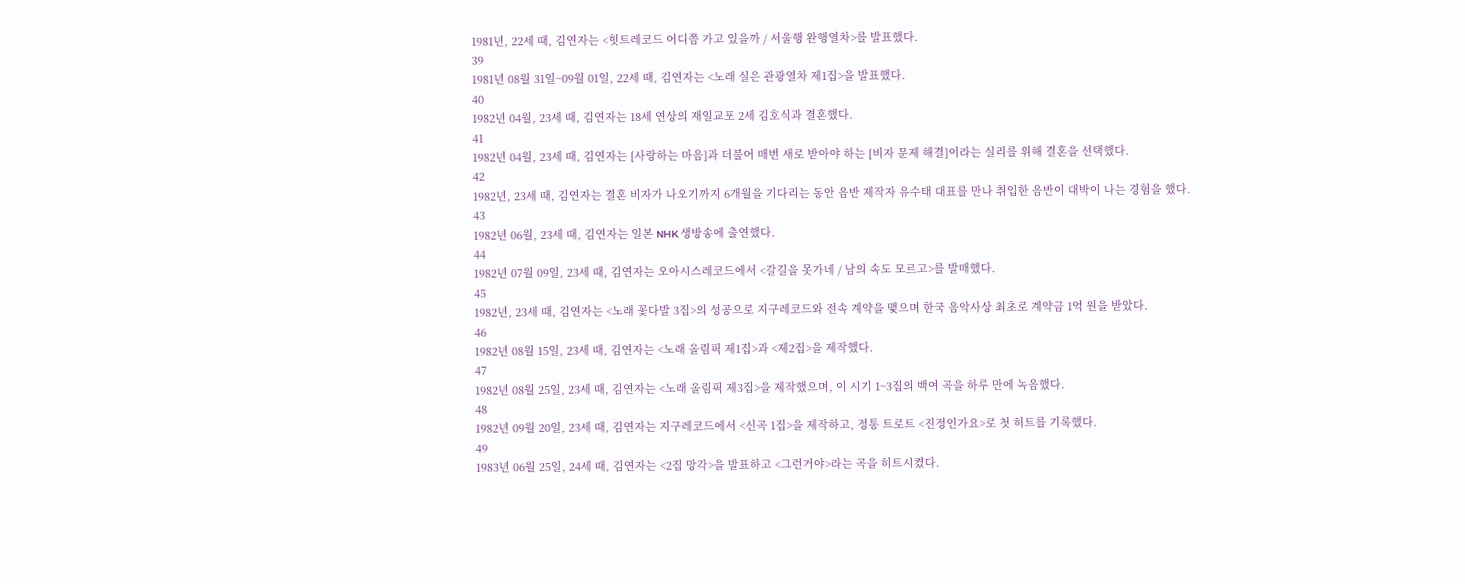1981년, 22세 때, 김연자는 <힛트레코드 어디쯤 가고 있을까 / 서울행 완행열차>를 발표했다.
39
1981년 08월 31일~09월 01일, 22세 때, 김연자는 <노래 실은 관광열차 제1집>을 발표했다.
40
1982년 04월, 23세 때, 김연자는 18세 연상의 재일교포 2세 김호식과 결혼했다.
41
1982년 04월, 23세 때, 김연자는 [사랑하는 마음]과 더불어 매번 새로 받아야 하는 [비자 문제 해결]이라는 실리를 위해 결혼을 선택했다.
42
1982년, 23세 때, 김연자는 결혼 비자가 나오기까지 6개월을 기다리는 동안 음반 제작자 유수태 대표를 만나 취입한 음반이 대박이 나는 경험을 했다.
43
1982년 06월, 23세 때, 김연자는 일본 NHK 생방송에 출연했다.
44
1982년 07월 09일, 23세 때, 김연자는 오아시스레코드에서 <갈길을 못가네 / 남의 속도 모르고>를 발매했다.
45
1982년, 23세 때, 김연자는 <노래 꽃다발 3집>의 성공으로 지구레코드와 전속 계약을 맺으며 한국 음악사상 최초로 계약금 1억 원을 받았다.
46
1982년 08월 15일, 23세 때, 김연자는 <노래 올림픽 제1집>과 <제2집>을 제작했다.
47
1982년 08월 25일, 23세 때, 김연자는 <노래 올림픽 제3집>을 제작했으며, 이 시기 1~3집의 백여 곡을 하루 만에 녹음했다.
48
1982년 09월 20일, 23세 때, 김연자는 지구레코드에서 <신곡 1집>을 제작하고, 정통 트로트 <진정인가요>로 첫 히트를 기록했다.
49
1983년 06월 25일, 24세 때, 김연자는 <2집 망각>을 발표하고 <그런거야>라는 곡을 히트시켰다.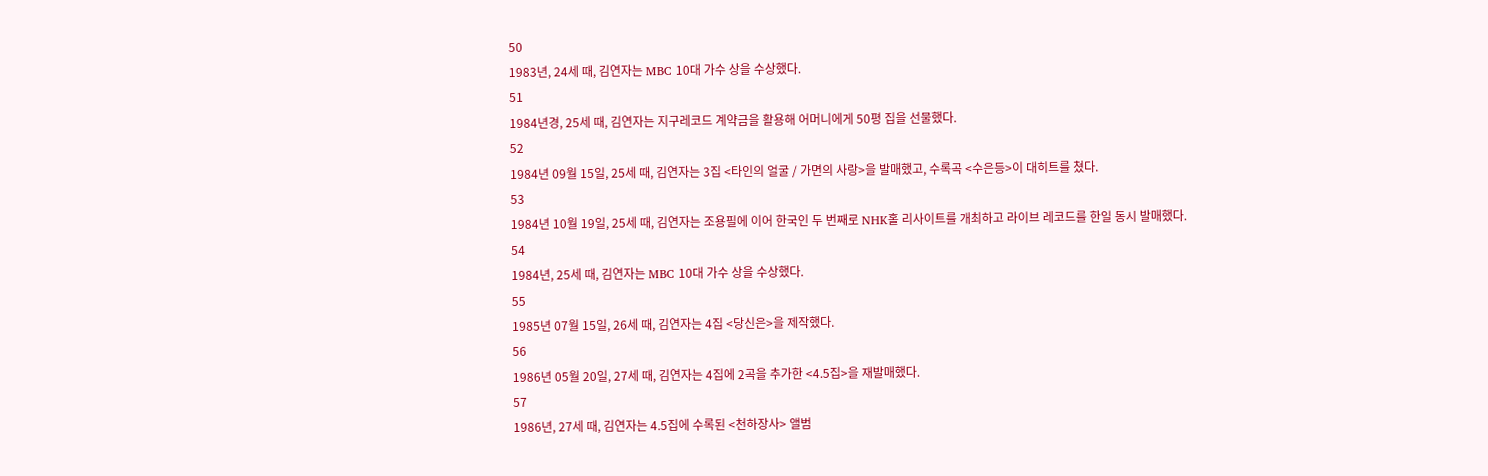50
1983년, 24세 때, 김연자는 MBC 10대 가수 상을 수상했다.
51
1984년경, 25세 때, 김연자는 지구레코드 계약금을 활용해 어머니에게 50평 집을 선물했다.
52
1984년 09월 15일, 25세 때, 김연자는 3집 <타인의 얼굴 / 가면의 사랑>을 발매했고, 수록곡 <수은등>이 대히트를 쳤다.
53
1984년 10월 19일, 25세 때, 김연자는 조용필에 이어 한국인 두 번째로 NHK홀 리사이트를 개최하고 라이브 레코드를 한일 동시 발매했다.
54
1984년, 25세 때, 김연자는 MBC 10대 가수 상을 수상했다.
55
1985년 07월 15일, 26세 때, 김연자는 4집 <당신은>을 제작했다.
56
1986년 05월 20일, 27세 때, 김연자는 4집에 2곡을 추가한 <4.5집>을 재발매했다.
57
1986년, 27세 때, 김연자는 4.5집에 수록된 <천하장사> 앨범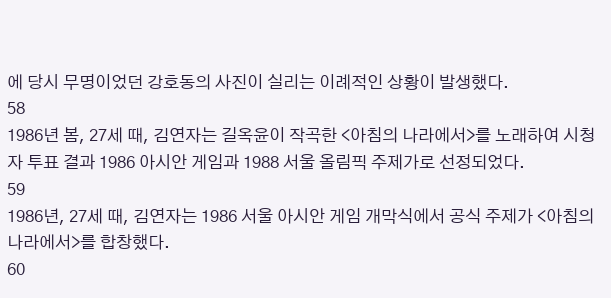에 당시 무명이었던 강호동의 사진이 실리는 이례적인 상황이 발생했다.
58
1986년 봄, 27세 때, 김연자는 길옥윤이 작곡한 <아침의 나라에서>를 노래하여 시청자 투표 결과 1986 아시안 게임과 1988 서울 올림픽 주제가로 선정되었다.
59
1986년, 27세 때, 김연자는 1986 서울 아시안 게임 개막식에서 공식 주제가 <아침의 나라에서>를 합창했다.
60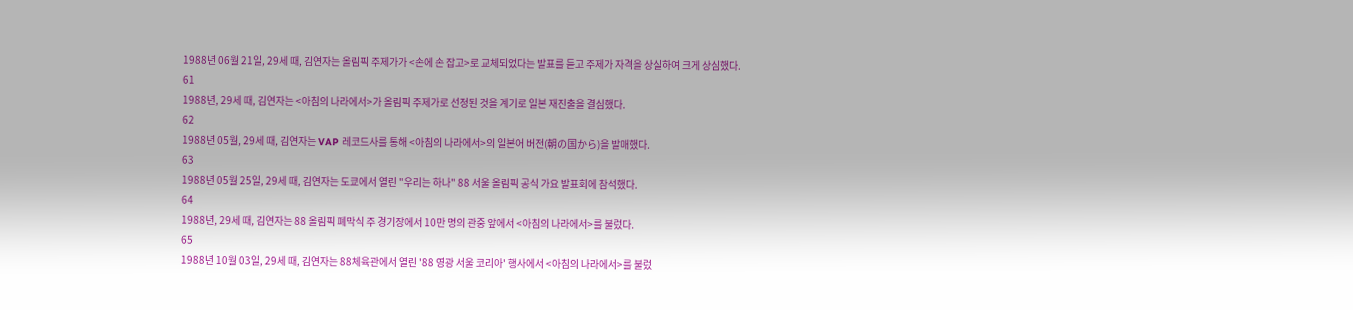1988년 06월 21일, 29세 때, 김연자는 올림픽 주제가가 <손에 손 잡고>로 교체되었다는 발표를 듣고 주제가 자격을 상실하여 크게 상심했다.
61
1988년, 29세 때, 김연자는 <아침의 나라에서>가 올림픽 주제가로 선정된 것을 계기로 일본 재진출을 결심했다.
62
1988년 05월, 29세 때, 김연자는 VAP 레코드사를 통해 <아침의 나라에서>의 일본어 버전(朝の国から)을 발매했다.
63
1988년 05월 25일, 29세 때, 김연자는 도쿄에서 열린 "우리는 하나" 88 서울 올림픽 공식 가요 발표회에 참석했다.
64
1988년, 29세 때, 김연자는 88 올림픽 폐막식 주 경기장에서 10만 명의 관중 앞에서 <아침의 나라에서>를 불렀다.
65
1988년 10월 03일, 29세 때, 김연자는 88체육관에서 열린 '88 영광 서울 코리아' 행사에서 <아침의 나라에서>를 불렀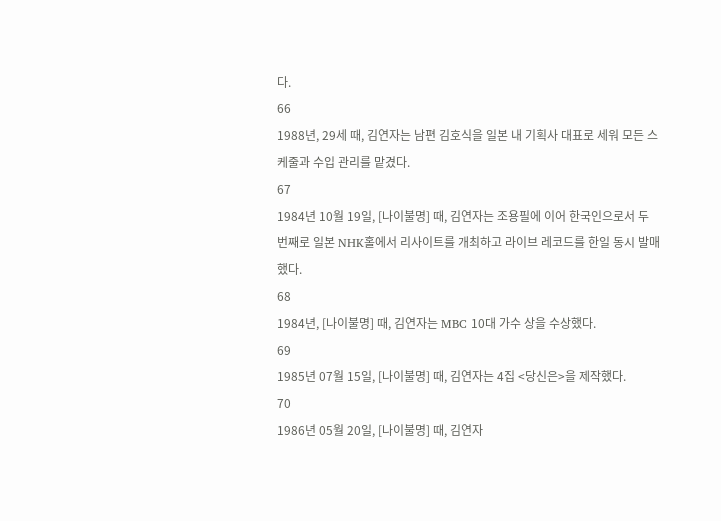다.
66
1988년, 29세 때, 김연자는 남편 김호식을 일본 내 기획사 대표로 세워 모든 스케줄과 수입 관리를 맡겼다.
67
1984년 10월 19일, [나이불명] 때, 김연자는 조용필에 이어 한국인으로서 두 번째로 일본 NHK홀에서 리사이트를 개최하고 라이브 레코드를 한일 동시 발매했다.
68
1984년, [나이불명] 때, 김연자는 MBC 10대 가수 상을 수상했다.
69
1985년 07월 15일, [나이불명] 때, 김연자는 4집 <당신은>을 제작했다.
70
1986년 05월 20일, [나이불명] 때, 김연자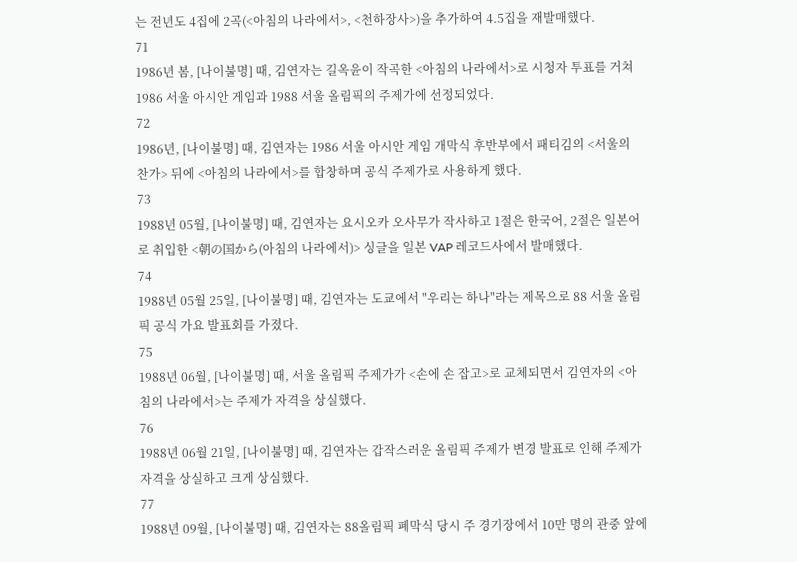는 전년도 4집에 2곡(<아침의 나라에서>, <천하장사>)을 추가하여 4.5집을 재발매했다.
71
1986년 봄, [나이불명] 때, 김연자는 길옥윤이 작곡한 <아침의 나라에서>로 시청자 투표를 거쳐 1986 서울 아시안 게임과 1988 서울 올림픽의 주제가에 선정되었다.
72
1986년, [나이불명] 때, 김연자는 1986 서울 아시안 게임 개막식 후반부에서 패티김의 <서울의 찬가> 뒤에 <아침의 나라에서>를 합창하며 공식 주제가로 사용하게 했다.
73
1988년 05월, [나이불명] 때, 김연자는 요시오카 오사무가 작사하고 1절은 한국어, 2절은 일본어로 취입한 <朝の国から(아침의 나라에서)> 싱글을 일본 VAP 레코드사에서 발매했다.
74
1988년 05월 25일, [나이불명] 때, 김연자는 도쿄에서 "우리는 하나"라는 제목으로 88 서울 올림픽 공식 가요 발표회를 가졌다.
75
1988년 06월, [나이불명] 때, 서울 올림픽 주제가가 <손에 손 잡고>로 교체되면서 김연자의 <아침의 나라에서>는 주제가 자격을 상실했다.
76
1988년 06월 21일, [나이불명] 때, 김연자는 갑작스러운 올림픽 주제가 변경 발표로 인해 주제가 자격을 상실하고 크게 상심했다.
77
1988년 09월, [나이불명] 때, 김연자는 88올림픽 폐막식 당시 주 경기장에서 10만 명의 관중 앞에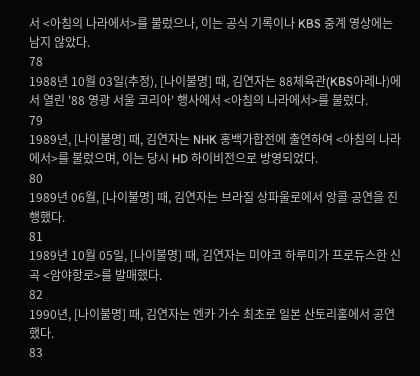서 <아침의 나라에서>를 불렀으나, 이는 공식 기록이나 KBS 중계 영상에는 남지 않았다.
78
1988년 10월 03일(추정), [나이불명] 때, 김연자는 88체육관(KBS아레나)에서 열린 '88 영광 서울 코리아' 행사에서 <아침의 나라에서>를 불렀다.
79
1989년, [나이불명] 때, 김연자는 NHK 홍백가합전에 출연하여 <아침의 나라에서>를 불렀으며, 이는 당시 HD 하이비전으로 방영되었다.
80
1989년 06월, [나이불명] 때, 김연자는 브라질 상파울로에서 앙콜 공연을 진행했다.
81
1989년 10월 05일, [나이불명] 때, 김연자는 미야코 하루미가 프로듀스한 신곡 <암야항로>를 발매했다.
82
1990년, [나이불명] 때, 김연자는 엔카 가수 최초로 일본 산토리홀에서 공연했다.
83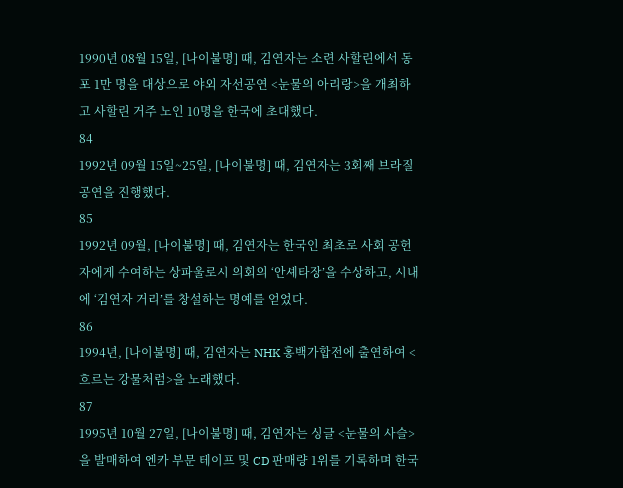1990년 08월 15일, [나이불명] 때, 김연자는 소련 사할린에서 동포 1만 명을 대상으로 야외 자선공연 <눈물의 아리랑>을 개최하고 사할린 거주 노인 10명을 한국에 초대했다.
84
1992년 09월 15일~25일, [나이불명] 때, 김연자는 3회째 브라질 공연을 진행했다.
85
1992년 09월, [나이불명] 때, 김연자는 한국인 최초로 사회 공헌자에게 수여하는 상파울로시 의회의 ‘안셰타장’을 수상하고, 시내에 ‘김연자 거리’를 창설하는 명예를 얻었다.
86
1994년, [나이불명] 때, 김연자는 NHK 홍백가합전에 출연하여 <흐르는 강물처럼>을 노래했다.
87
1995년 10월 27일, [나이불명] 때, 김연자는 싱글 <눈물의 사슬>을 발매하여 엔카 부문 테이프 및 CD 판매량 1위를 기록하며 한국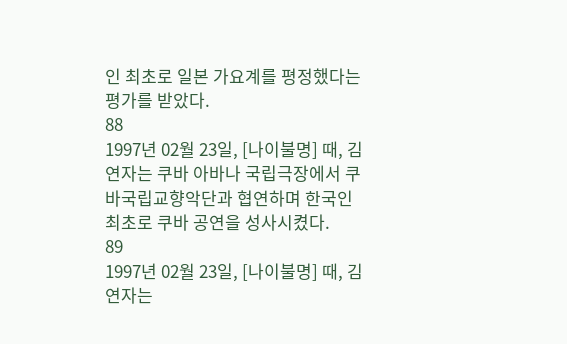인 최초로 일본 가요계를 평정했다는 평가를 받았다.
88
1997년 02월 23일, [나이불명] 때, 김연자는 쿠바 아바나 국립극장에서 쿠바국립교향악단과 협연하며 한국인 최초로 쿠바 공연을 성사시켰다.
89
1997년 02월 23일, [나이불명] 때, 김연자는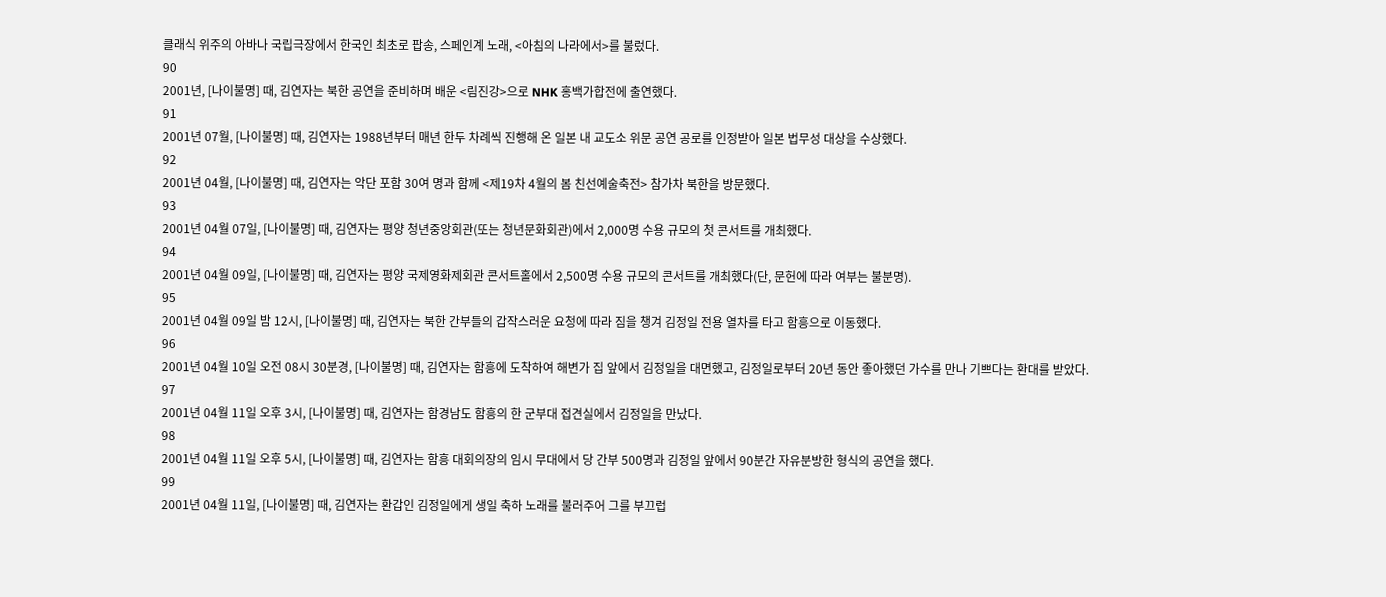클래식 위주의 아바나 국립극장에서 한국인 최초로 팝송, 스페인계 노래, <아침의 나라에서>를 불렀다.
90
2001년, [나이불명] 때, 김연자는 북한 공연을 준비하며 배운 <림진강>으로 NHK 홍백가합전에 출연했다.
91
2001년 07월, [나이불명] 때, 김연자는 1988년부터 매년 한두 차례씩 진행해 온 일본 내 교도소 위문 공연 공로를 인정받아 일본 법무성 대상을 수상했다.
92
2001년 04월, [나이불명] 때, 김연자는 악단 포함 30여 명과 함께 <제19차 4월의 봄 친선예술축전> 참가차 북한을 방문했다.
93
2001년 04월 07일, [나이불명] 때, 김연자는 평양 청년중앙회관(또는 청년문화회관)에서 2,000명 수용 규모의 첫 콘서트를 개최했다.
94
2001년 04월 09일, [나이불명] 때, 김연자는 평양 국제영화제회관 콘서트홀에서 2,500명 수용 규모의 콘서트를 개최했다(단, 문헌에 따라 여부는 불분명).
95
2001년 04월 09일 밤 12시, [나이불명] 때, 김연자는 북한 간부들의 갑작스러운 요청에 따라 짐을 챙겨 김정일 전용 열차를 타고 함흥으로 이동했다.
96
2001년 04월 10일 오전 08시 30분경, [나이불명] 때, 김연자는 함흥에 도착하여 해변가 집 앞에서 김정일을 대면했고, 김정일로부터 20년 동안 좋아했던 가수를 만나 기쁘다는 환대를 받았다.
97
2001년 04월 11일 오후 3시, [나이불명] 때, 김연자는 함경남도 함흥의 한 군부대 접견실에서 김정일을 만났다.
98
2001년 04월 11일 오후 5시, [나이불명] 때, 김연자는 함흥 대회의장의 임시 무대에서 당 간부 500명과 김정일 앞에서 90분간 자유분방한 형식의 공연을 했다.
99
2001년 04월 11일, [나이불명] 때, 김연자는 환갑인 김정일에게 생일 축하 노래를 불러주어 그를 부끄럽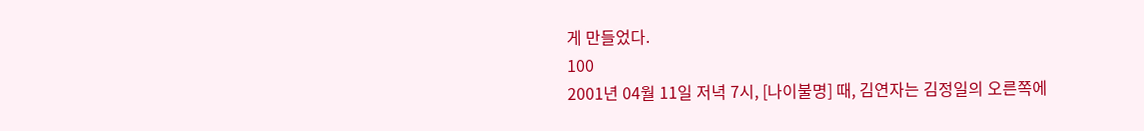게 만들었다.
100
2001년 04월 11일 저녁 7시, [나이불명] 때, 김연자는 김정일의 오른쪽에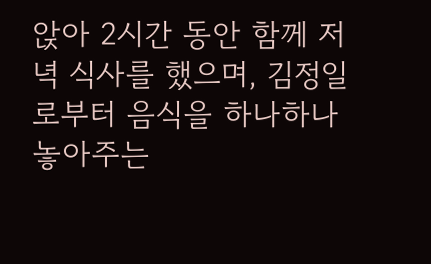앉아 2시간 동안 함께 저녁 식사를 했으며, 김정일로부터 음식을 하나하나 놓아주는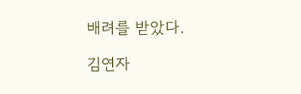배려를 받았다.

김연자